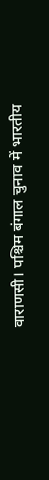वाराणसी। पश्चिम बंगाल चुनाव में भारतीय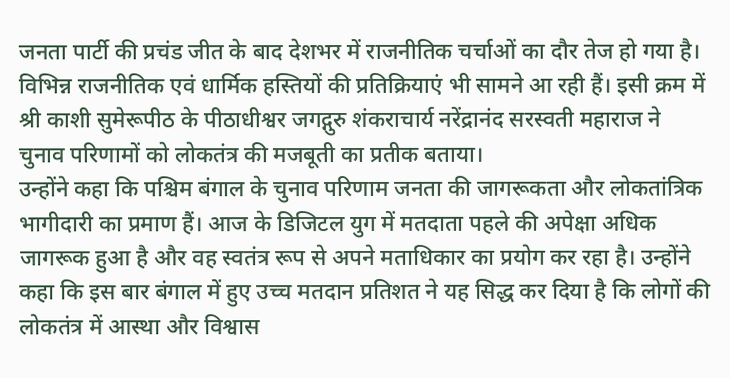जनता पार्टी की प्रचंड जीत के बाद देशभर में राजनीतिक चर्चाओं का दौर तेज हो गया है। विभिन्न राजनीतिक एवं धार्मिक हस्तियों की प्रतिक्रियाएं भी सामने आ रही हैं। इसी क्रम में श्री काशी सुमेरूपीठ के पीठाधीश्वर जगद्गुरु शंकराचार्य नरेंद्रानंद सरस्वती महाराज ने चुनाव परिणामों को लोकतंत्र की मजबूती का प्रतीक बताया।
उन्होंने कहा कि पश्चिम बंगाल के चुनाव परिणाम जनता की जागरूकता और लोकतांत्रिक भागीदारी का प्रमाण हैं। आज के डिजिटल युग में मतदाता पहले की अपेक्षा अधिक जागरूक हुआ है और वह स्वतंत्र रूप से अपने मताधिकार का प्रयोग कर रहा है। उन्होंने कहा कि इस बार बंगाल में हुए उच्च मतदान प्रतिशत ने यह सिद्ध कर दिया है कि लोगों की लोकतंत्र में आस्था और विश्वास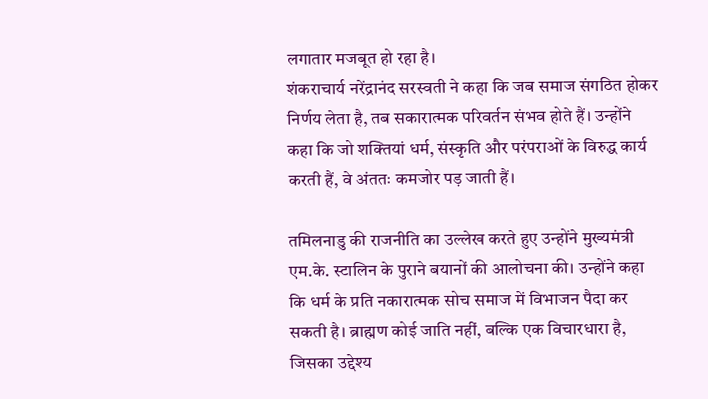लगातार मजबूत हो रहा है।
शंकराचार्य नरेंद्रानंद सरस्वती ने कहा कि जब समाज संगठित होकर निर्णय लेता है, तब सकारात्मक परिवर्तन संभव होते हैं। उन्होंने कहा कि जो शक्तियां धर्म, संस्कृति और परंपराओं के विरुद्ध कार्य करती हैं, वे अंततः कमजोर पड़ जाती हैं।

तमिलनाडु की राजनीति का उल्लेख करते हुए उन्होंने मुख्यमंत्री एम.के. स्टालिन के पुराने बयानों की आलोचना की। उन्होंने कहा कि धर्म के प्रति नकारात्मक सोच समाज में विभाजन पैदा कर सकती है। ब्राह्मण कोई जाति नहीं, बल्कि एक विचारधारा है, जिसका उद्देश्य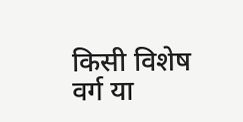किसी विशेष वर्ग या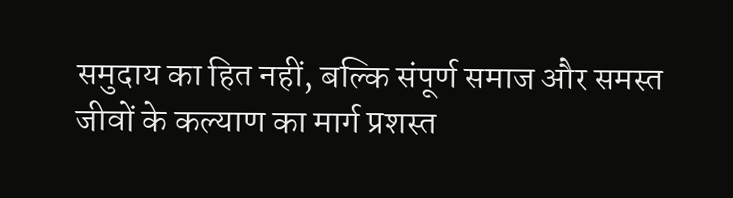समुदाय का हित नहीं, बल्कि संपूर्ण समाज और समस्त जीवों के कल्याण का मार्ग प्रशस्त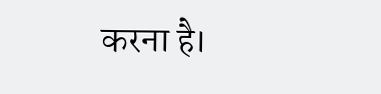करना है।